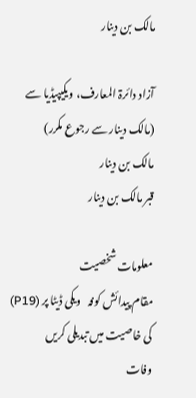مالک بن دینار

آزاد دائرۃ المعارف، ویکیپیڈیا سے
(مالک دینار سے رجوع مکرر)
مالک بن دینار
قبر مالک بن دینار

معلومات شخصیت
مقام پیدائش کوفہ   ویکی ڈیٹا پر (P19) کی خاصیت میں تبدیلی کریں
وفات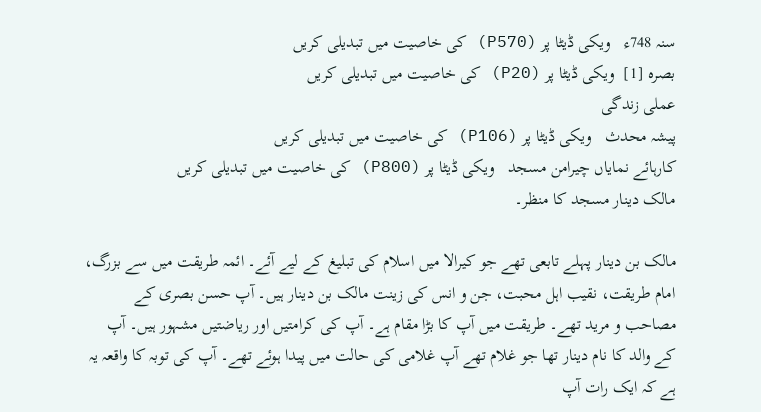سنہ 748ء   ویکی ڈیٹا پر (P570) کی خاصیت میں تبدیلی کریں
بصرہ [1]  ویکی ڈیٹا پر (P20) کی خاصیت میں تبدیلی کریں
عملی زندگی
پیشہ محدث   ویکی ڈیٹا پر (P106) کی خاصیت میں تبدیلی کریں
کارہائے نمایاں چیرامن مسجد   ویکی ڈیٹا پر (P800) کی خاصیت میں تبدیلی کریں
مالک دینار مسجد کا منظر۔

مالک بن دینار پہلے تابعی تھے جو کیرالا میں اسلام کی تبلیغ کے لیے آئے۔ ائمہ طریقت میں سے بزرگ، امام طریقت، نقیب اہل محبت، جن و انس کی زینت مالک بن دینار ہیں۔ آپ حسن بصری کے مصاحب و مرید تھے۔ طریقت میں آپ کا بڑا مقام ہے۔ آپ کی کرامتیں اور ریاضتیں مشہور ہیں۔ آپ کے والد کا نام دینار تھا جو غلام تھے آپ غلامی کی حالت میں پیدا ہوئے تھے۔ آپ کی توبہ کا واقعہ یہ ہے کہ ایک رات آپ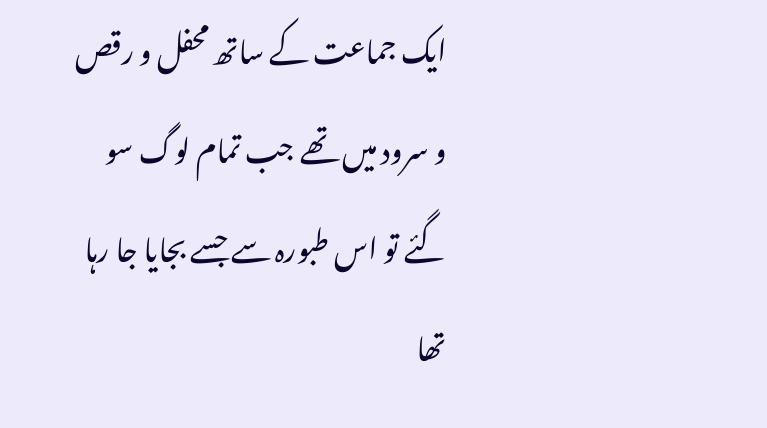ایک جماعت کے ساتھ محفل و رقص و سرود میں تھے جب تمام لوگ سو گئے تو اس طبورہ سے جسے بجایا جا رہا تھا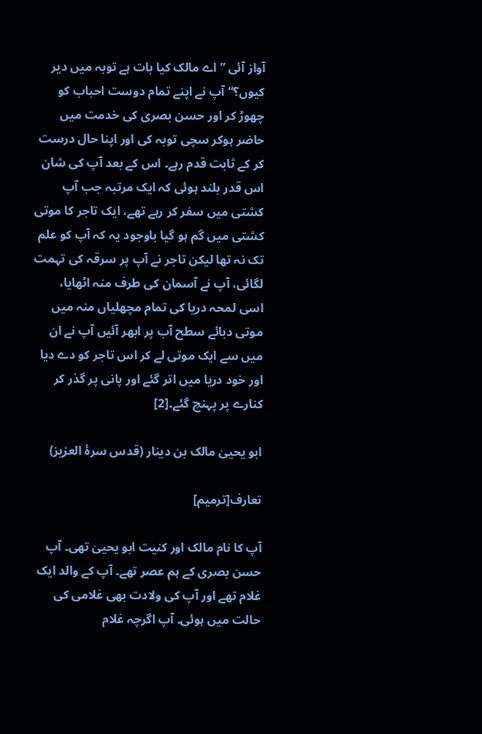آواز آئی ”اے مالک کیا بات ہے توبہ میں دیر کیوں؟“ آپ نے اپنے تمام دوست احباب کو چھوڑ کر اور حسن بصری کی خدمت میں حاضر ہوکر سچی توبہ کی اور اپنا حال درست کر کے ثابت قدم رہے۔ اس کے بعد آپ کی شان اس قدر بلند ہوئی کہ ایک مرتبہ جب آپ کشتی میں سفر کر رہے تھے، ایک تاجر کا موتی کشتی میں گم ہو گیا باوجود یہ کہ آپ کو علم تک نہ تھا لیکن تاجر نے آپ پر سرقہ کی تہمت لگائی، آپ نے آسمان کی طرف منہ اٹھایا، اسی لمحہ دریا کی تمام مچھلیاں منہ میں موتی دبائے سطح آب پر ابھر آئیں آپ نے ان میں سے ایک موتی لے کر اس تاجر کو دے دیا اور خود دریا میں اتر گئے اور پانی پر گذر کر کنارے پر پہنچ گئے۔[2]

ابو یحییٰ مالک بن دینار (قدس سرۂ العزیز)

تعارف[ترمیم]

آپ کا نام مالک اور کنیت ابو یحییٰ تھی۔ آپ حسن بصری کے ہم عصر تھے۔ آپ کے والد ایک غلام تھے اور آپ کی ولادت بھی غلامی کی حالت میں ہوئی۔ آپ اگرچہ غلام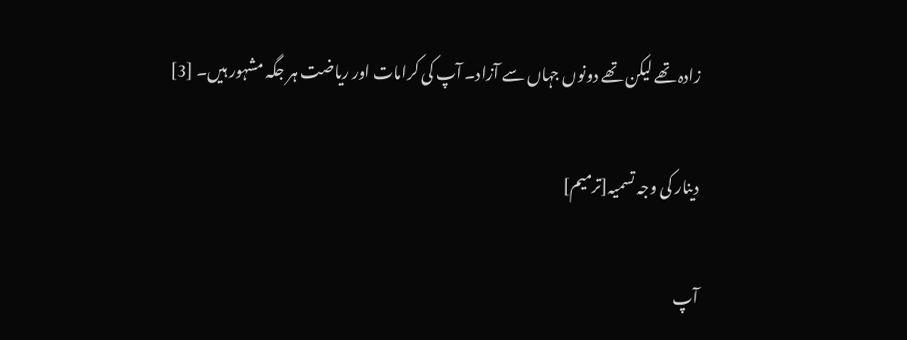زادہ تھے لیکن تھے دونوں جہاں سے آزاد۔ آپ کی کرامات اور ریاضت ہر جگہ مشہور ہیں۔ [3]

دینار کی وجہ تسمیہ[ترمیم]

آپ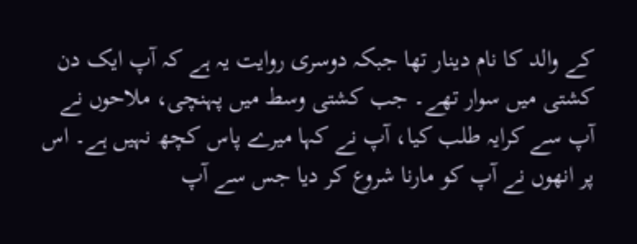کے والد کا نام دینار تھا جبکہ دوسری روایت یہ ہے کہ آپ ایک دن کشتی میں سوار تھے۔ جب کشتی وسط میں پہنچی، ملاحوں نے آپ سے کرایہ طلب کیا، آپ نے کہا میرے پاس کچھ نہیں ہے۔ اس پر انھوں نے آپ کو مارنا شروع کر دیا جس سے آپ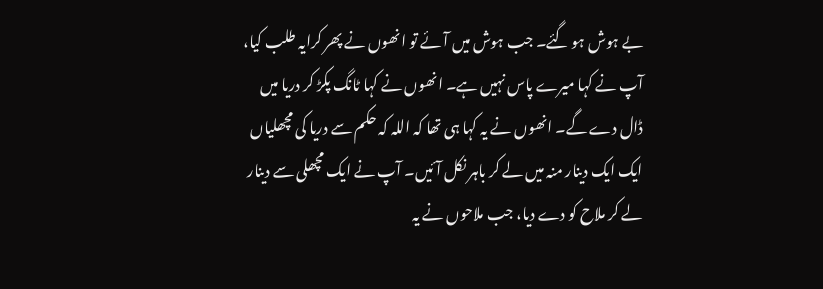بے ہوش ہو گئے۔ جب ہوش میں آئے تو انھوں نے پھر کرایہ طلب کیا، آپ نے کہا میرے پاس نہیں ہے۔ انھوں نے کہا ٹانگ پکڑ کر دریا میں ڈال دے گے۔ انھوں نے یہ کہا ہی تھا کہ اللہ کہ حکم سے دریا کی مچھلیاں ایک ایک دینار منہ میں لے کر باہر نکل آئیں۔ آپ نے ایک مچھلی سے دینار لے کر ملاح کو دے دیا، جب ملاحوں نے یہ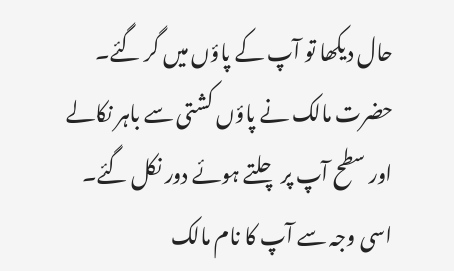حال دیکھا تو آپ کے پاؤں میں گر گئے۔ حضرت مالک نے پاؤں کشتی سے باہر نکالے اور سطح آپ پر چلتے ہوئے دور نکل گئے۔ اسی وجہ سے آپ کا نام مالک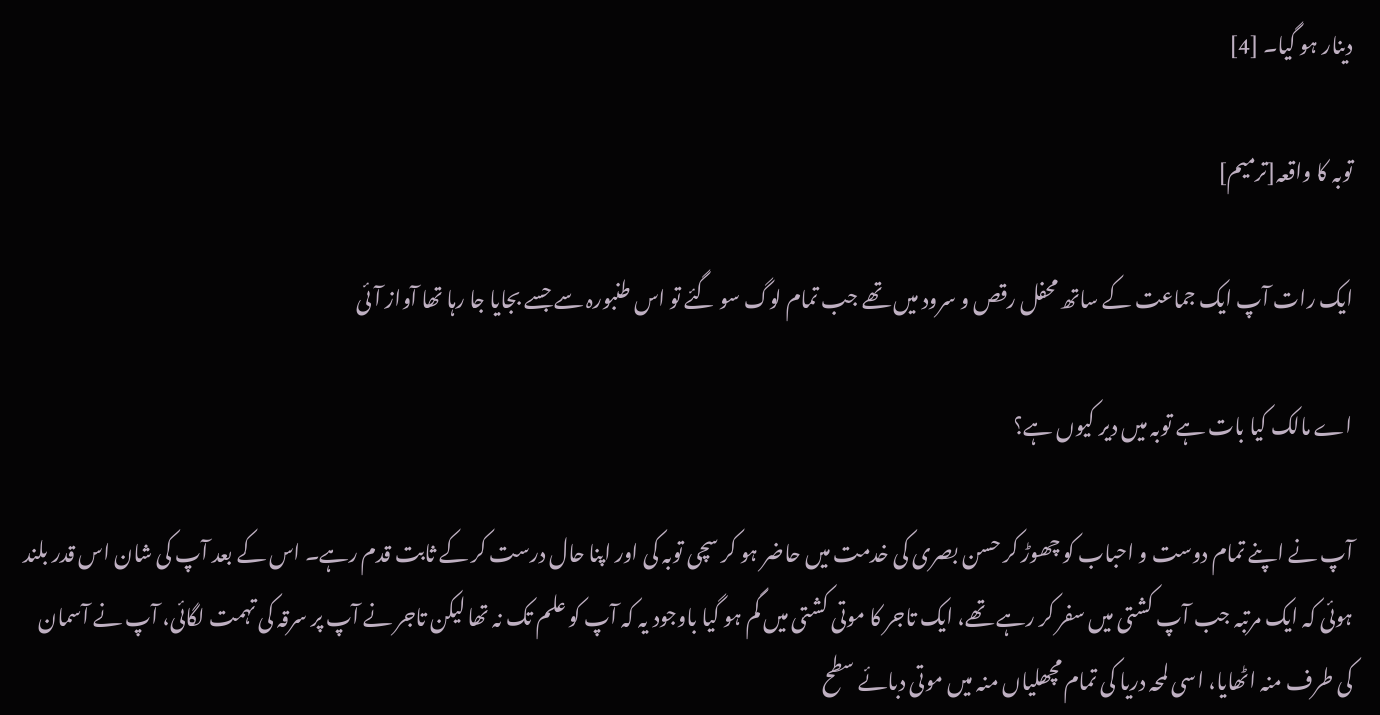دینار ہو گیا۔ [4]

توبہ کا واقعہ[ترمیم]

ایک رات آپ ایک جماعت کے ساتھ محفل رقص و سرود میں تھے جب تمام لوگ سو گئے تو اس طنبورہ سے جسے بجایا جا رہا تھا آواز آئی

اے مالک کیا بات ہے توبہ میں دیر کیوں ہے؟

آپ نے اپنے تمام دوست و احباب کو چھوڑ کر حسن بصری کی خدمت میں حاضر ہو کر سچی توبہ کی اور اپنا حال درست کر کے ثابت قدم رہے۔ اس کے بعد آپ کی شان اس قدر بلند ہوئی کہ ایک مرتبہ جب آپ کشتی میں سفر کر رہے تھے، ایک تاجر کا موتی کشتی میں گم ہو گیا باوجود یہ کہ آپ کو علم تک نہ تھا لیکن تاجر نے آپ پر سرقہ کی تہمت لگائی، آپ نے آسمان کی طرف منہ اٹھایا، اسی لمحہ دریا کی تمام مچھلیاں منہ میں موتی دبائے سطح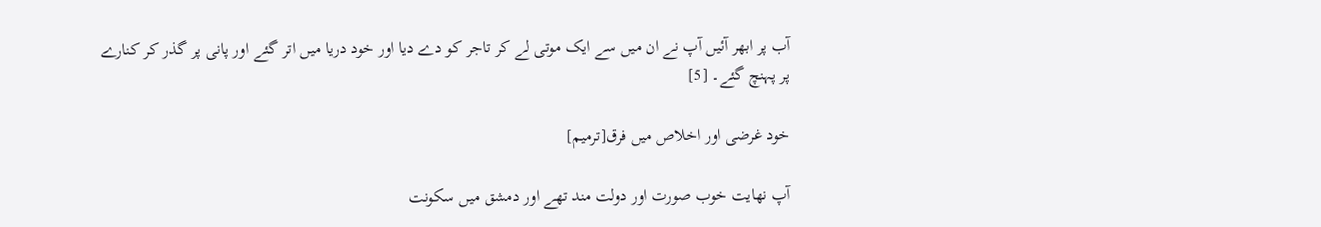آب پر ابھر آئیں آپ نے ان میں سے ایک موتی لے کر تاجر کو دے دیا اور خود دریا میں اتر گئے اور پانی پر گذر کر کنارے پر پہنچ گئے۔ [5]

خود غرضی اور اخلاص میں فرق[ترمیم]

آپ نهایت خوب صورت اور دولت مند تھے اور دمشق میں سکونت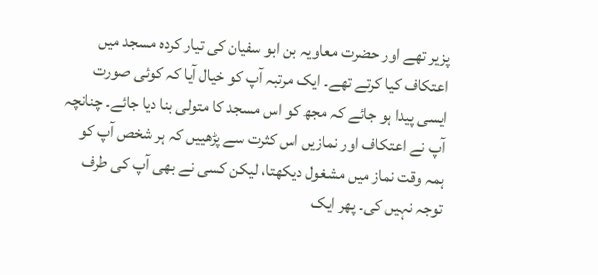پزیر تھے اور حضرت معاویہ بن ابو سفیان کی تیار کردہ مسجد میں اعتکاف کیا کرتے تھے۔ ایک مرتبہ آپ کو خیال آیا کہ کوئی صورت ایسی پیدا ہو جائے کہ مجھ کو اس مسجد کا متولی بنا دیا جائے۔ چنانچہ آپ نے اعتکاف اور نمازیں اس کثرت سے پڑھییں کہ ہر شخص آپ کو ہمہ وقت نماز میں مشغول دیکھتا، لیکن کسی نے بھی آپ کی طرف توجہ نہیں کی۔ پھر ایک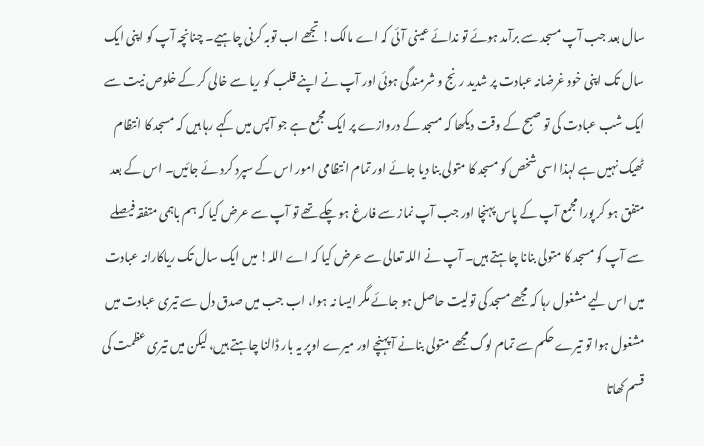سال بعد جب آپ مسجد سے برآمد ہوئے تو ندائے عینی آئی کہ اے مالک! تجھے اب توبہ کرنی چاہیے۔ چنانچہ آپ کو اپنی ایک سال تک اپنی خود غرضانہ عبادت پر شدید رنج و شرمندگی ہوئی اور آپ نے اپنے قلب کو ریا سے خالی کر کے خلوص نیت سے ایک شب عبادت کی تو صبح کے وقت دیکھا کہ مسجد کے دروازے پر ایک مجمع ہے جو آپس میں کہے رہا ہیں کہ مسجد کا انتظام ٹھیک نہیں ہے لہذا اسی شخص کو مسجد کا متولی بنا دیا جائے اور تمام انتظامی امور اس کے سپرد کرد ئے جائیں۔ اس کے بعد متفق ہو کر پورا مجمع آپ کے پاس پہنچا اور جب آپ نماز سے فارغ ہو چکے تھے تو آپ سے عرض کیا کہ ہم باہمی متفقہ فیصلے سے آپ کو مسجد کا متولی بنانا چاہتے ہیں۔ آپ نے اللہ تعالی سے عرض کیا کہ اے اللہ! میں ایک سال تک ریاکارانہ عبادت میں اس لیے مشغول رہا کہ مجھے مسجد کی تولیت حاصل ہو جائے مگر ایسا نہ ہوا، اب جب میں صدق دل سے تیری عبادت میں مشغول ہوا تو تیرے حکم سے تمام لوگ مجھے متولی بنانے آ پہنچے اور میرے اوپر یہ بار ڈالنا چاہتے ہیں، لیکن میں تیری عظمت کی قسم کھاتا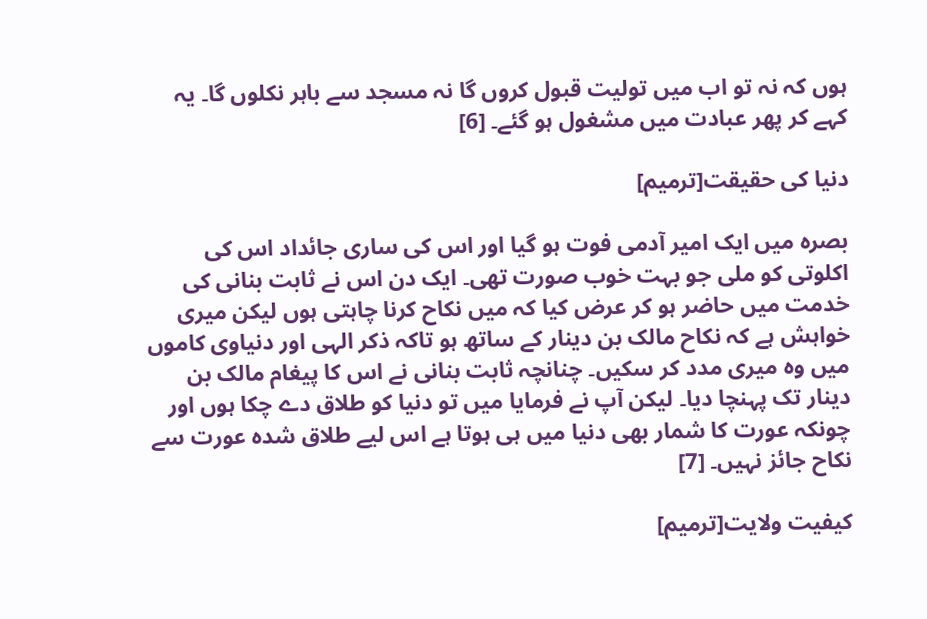ہوں کہ نہ تو اب میں تولیت قبول کروں گا نہ مسجد سے باہر نکلوں گا۔ یہ کہے کر پھر عبادت میں مشغول ہو گئے۔ [6]

دنیا کی حقیقت[ترمیم]

بصرہ میں ایک امیر آدمی فوت ہو گیا اور اس کی ساری جائداد اس کی اکلوتی کو ملی جو بہت خوب صورت تھی۔ ایک دن اس نے ثابت بنانی کی خدمت میں حاضر ہو کر عرض کیا کہ میں نکاح کرنا چاہتی ہوں لیکن میری خواہش ہے کہ نکاح مالک بن دینار کے ساتھ ہو تاکہ ذکر الہی اور دنیاوی کاموں میں وہ میری مدد کر سکیں۔ چنانچہ ثابت بنانی نے اس کا پیغام مالک بن دینار تک پہنچا دیا۔ لیکن آپ نے فرمایا میں تو دنیا کو طلاق دے چکا ہوں اور چونکہ عورت کا شمار بھی دنیا میں ہی ہوتا ہے اس لیے طلاق شدہ عورت سے نکاح جائز نہیں۔ [7]

کیفیت ولایت[ترمیم]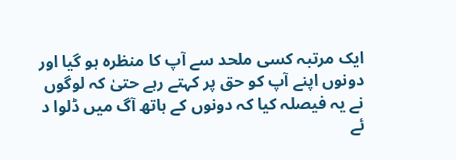ایک مرتبہ کسی ملحد سے آپ کا منظرہ ہو گیا اور دونوں اپنے آپ کو حق پر کہتے رہے حتیٰ کہ لوگوں نے یہ فیصلہ کیا کہ دونوں کے ہاتھ آگ میں ڈلوا د ئے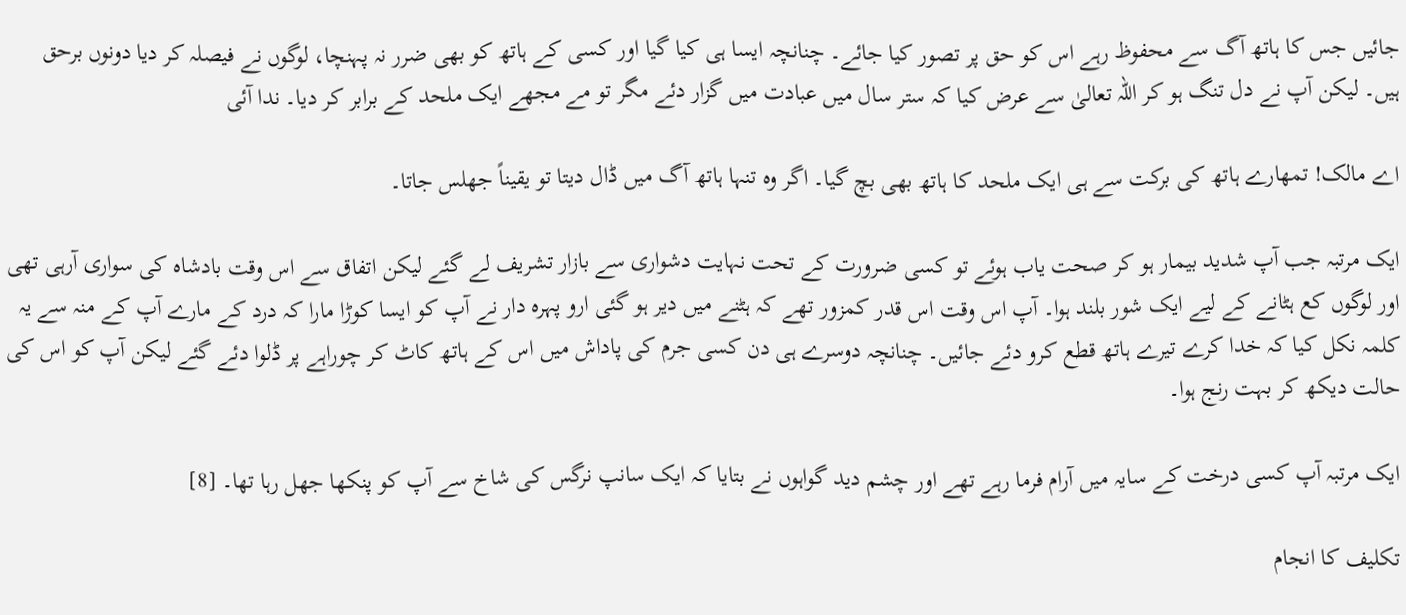جائیں جس کا ہاتھ آگ سے محفوظ رہے اس کو حق پر تصور کیا جائے۔ چنانچہ ایسا ہی کیا گیا اور کسی کے ہاتھ کو بھی ضرر نہ پہنچا، لوگوں نے فیصلہ کر دیا دونوں برحق ہیں۔ لیکن آپ نے دل تنگ ہو کر اللہ تعالیٰ سے عرض کیا کہ ستر سال میں عبادت میں گزار دئے مگر تو مے مجھے ایک ملحد کے برابر کر دیا۔ ندا آئی

اے مالک! تمھارے ہاتھ کی برکت سے ہی ایک ملحد کا ہاتھ بھی بچ گیا۔ اگر وہ تنہا ہاتھ آگ میں ڈال دیتا تو یقیناً جھلس جاتا۔

ایک مرتبہ جب آپ شدید بیمار ہو کر صحت یاب ہوئے تو کسی ضرورت کے تحت نہایت دشواری سے بازار تشریف لے گئے لیکن اتفاق سے اس وقت بادشاہ کی سواری آرہی تھی اور لوگوں کع ہٹانے کے لیے ایک شور بلند ہوا۔ آپ اس وقت اس قدر کمزور تھے کہ ہٹنے میں دیر ہو گئی ارو پہرہ دار نے آپ کو ایسا کوڑا مارا کہ درد کے مارے آپ کے منہ سے یہ کلمہ نکل کیا کہ خدا کرے تیرے ہاتھ قطع کرو دئے جائیں۔ چنانچہ دوسرے ہی دن کسی جرم کی پاداش میں اس کے ہاتھ کاٹ کر چوراہے پر ڈلوا دئے گئے لیکن آپ کو اس کی حالت دیکھ کر بہت رنج ہوا۔

ایک مرتبہ آپ کسی درخت کے سایہ میں آرام فرما رہے تھے اور چشم دید گواہوں نے بتایا کہ ایک سانپ نرگس کی شاخ سے آپ کو پنکھا جھل رہا تھا۔ [8]

تکلیف کا انجام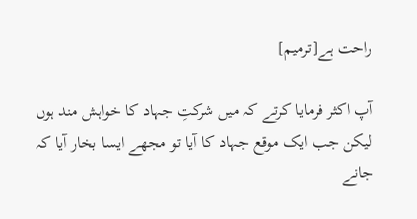راحت ہے[ترمیم]

آپ اکثر فرمایا کرتے کہ میں شرکتِ جہاد کا خواہش مند ہوں لیکن جب ایک موقع جہاد کا آیا تو مجھے ایسا بخار آیا کہ جانے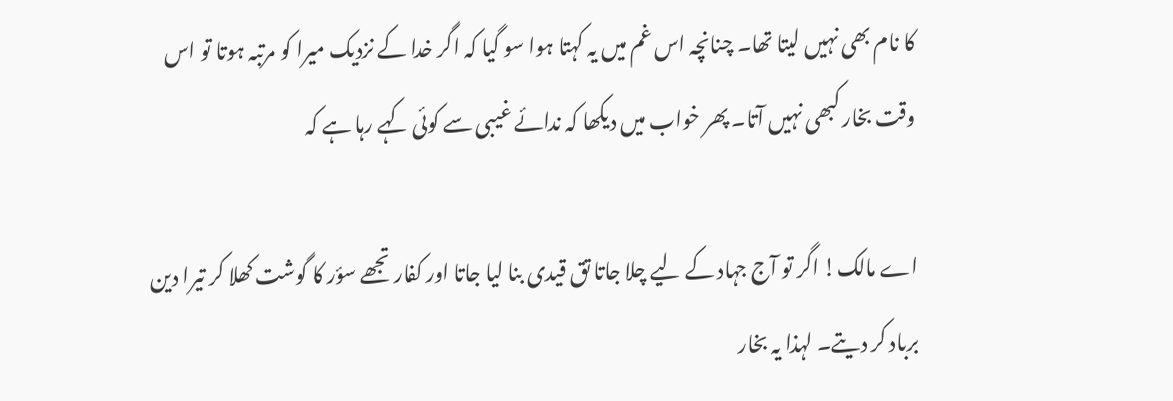کا نام بھی نہیں لیتا تھا۔ چنانچہ اس غم میں یہ کہتا ہوا سو گیا کہ اگر خدا کے نزدیک میرا کو مرتبہ ہوتا تو اس وقت بخار کبھی نہیں آتا۔ پھر خواب میں دیکھا کہ ندائے غیبی سے کوئی کہے رہا ہے کہ

اے مالک! اگر تو آج جہاد کے لیے چلا جاتا تق قیدی بنا لیا جاتا اور کفار تجھے سؤر کا گوشت کھلا کر تیرا دین برباد کر دیتے۔ لہذا یہ بخار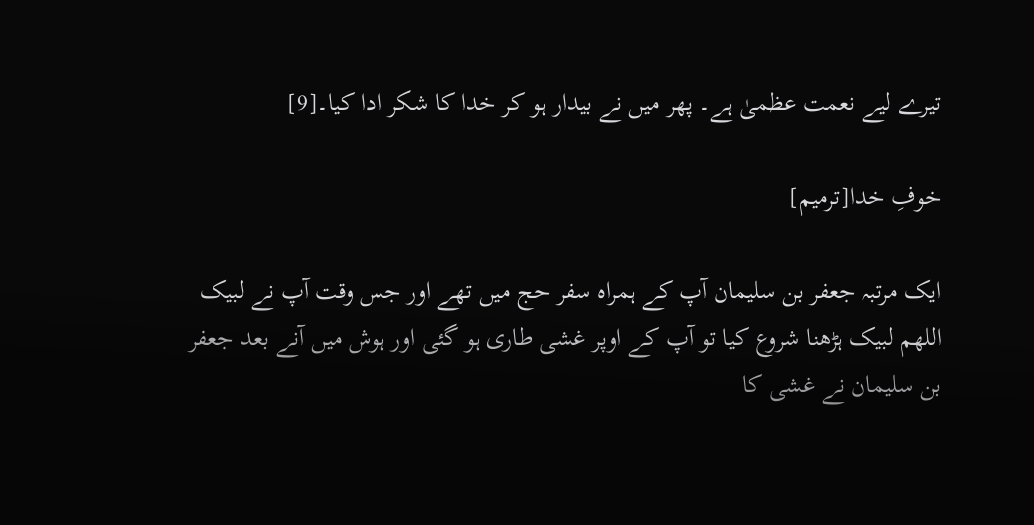تیرے لیے نعمت عظمیٰ ہے۔ پھر میں نے بیدار ہو کر خدا کا شکر ادا کیا۔[9]

خوفِ خدا[ترمیم]

ایک مرتبہ جعفر بن سلیمان آپ کے ہمراہ سفر حج میں تھے اور جس وقت آپ نے لبیک اللھم لبیک ہڑھنا شروع کیا تو آپ کے اوپر غشی طاری ہو گئی اور ہوش میں آنے بعد جعفر بن سلیمان نے غشی کا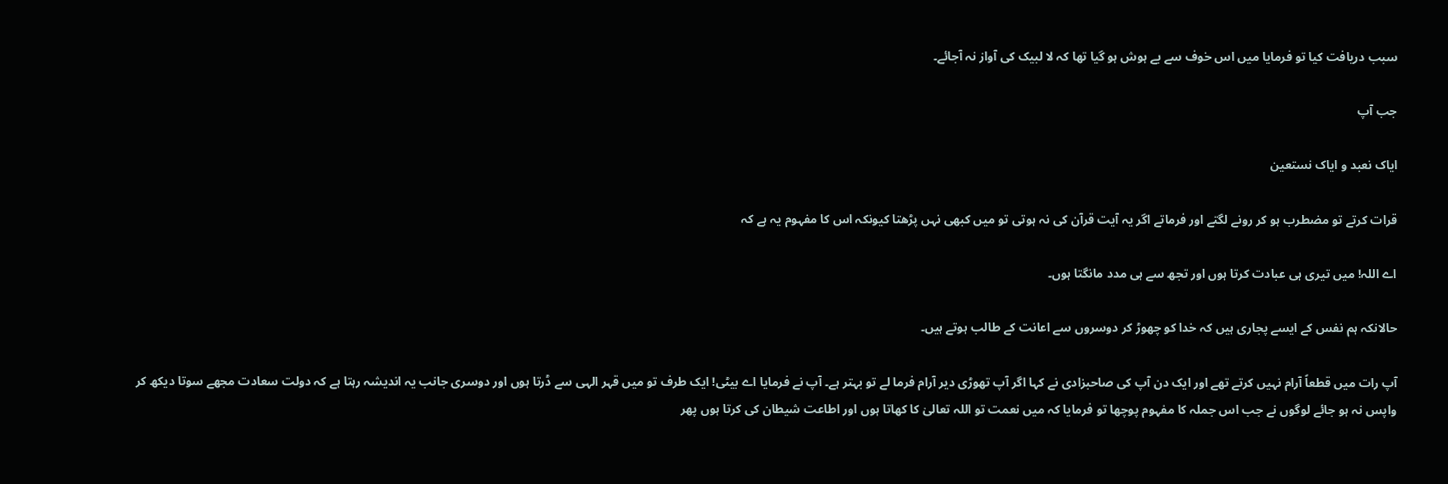سبب دریافت کیا تو فرمایا میں اس خوف سے بے ہوش ہو گیا تھا کہ لا لبیک کی آواز نہ آجائے۔

جب آپ

ایاک نعبد و ایاک نستعین

قرات کرتے تو مضطرب ہو کر رونے لگتے اور فرماتے اگر یہ آیت قرآن کی نہ ہوتی تو میں کبھی نہں پڑھتا کیونکہ اس کا مفہوم یہ ہے کہ

اے اللہ! میں تیری ہی عبادت کرتا ہوں اور تجھ سے ہی مدد مانگتا ہوں۔

حالانکہ ہم نفس کے ایسے پجاری ہیں کہ خدا کو چھوڑ کر دوسروں سے اعانت کے طالب ہوتے ہیں۔

آپ رات میں قطعاً آرام نہیں کرتے تھے اور ایک دن آپ کی صاحبزادی نے کہا اگر آپ تھوڑی دیر آرام فرما لے تو بہتر ہے۔ آپ نے فرمایا اے بیٹی! ایک طرف تو میں قہر الہی سے ڈرتا ہوں اور دوسری جانب یہ اندیشہ رہتا ہے کہ دولت سعادت مجھے سوتا دیکھ کر واپس نہ ہو جائے لوگوں نے جب اس جملہ کا مفہوم پوچھا تو فرمایا کہ میں نعمت تو اللہ تعالیٰ کا کھاتا ہوں اور اطاعت شیطان کی کرتا ہوں پھر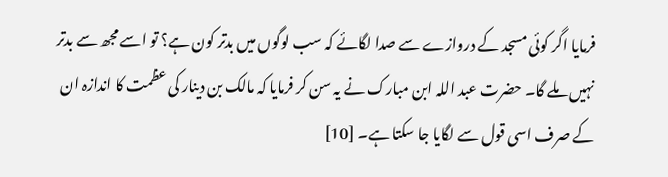فرمایا اگر کوئی مسجد کے دروازے سے صدا لگائے کہ سب لوگوں میں بدتر کون ہے؟ تو اسے مجھ سے بدتر نہیں ملے گا۔ حضرت عبد اللہ ابن مبارک نے یہ سن کر فرمایا کہ مالک بن دینار کی عظمت کا اندازہ ان کے صرف اسی قول سے لگایا جا سکتا ہے۔ [10]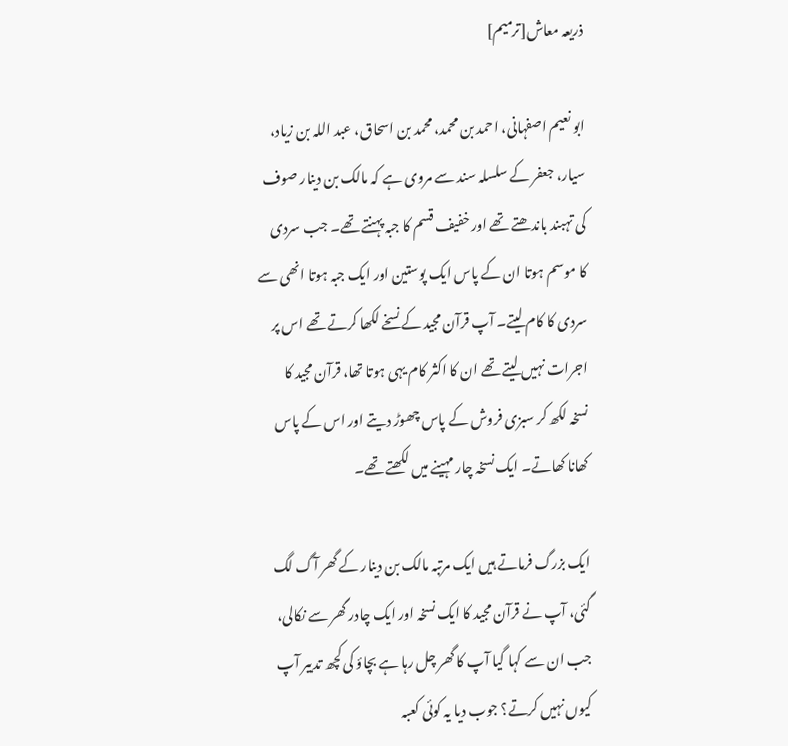ذریعہ معاش[ترمیم]

ابو نعیم اصفہانی، احمد بن محمد، محمد بن اسحاق، عبد اللہ بن زیاد، سیار، جعفر کے سلسلہ سند سے مروی ہے کہ مالک بن دینار صوف کی تہبند باندھتے تھے اور خفیف قسم کا جبہ پہنتے تھے۔ جب سردی کا موسم ہوتا ان کے پاس ایک پوستین اور ایک جبہ ہوتا انھی سے سردی کا کام لیتے۔ آپ قرآن مجید کے نسخے لکھا کرتے تھے اس پر اجرات نہیں لیتے تھے ان کا اکثر کام یہی ہوتا تھا، قرآن مجید کا نسخہ لکھ کر سبزی فروش کے پاس چھوڑ دیتے اور اس کے پاس کھانا کھاتے۔ ایک نسخہ چار مہینے میں لکھتے تھے۔

ایک بزرگ فرماتے ہیں ایک مرتبہ مالک بن دینار کے گھر آگ لگ گئی، آپ نے قرآن مجید کا ایک نسخہ اور ایک چادر گھر سے نکالی، جب ان سے کہا گیا آپ کا گھر چل رہا ہے بچاؤ کی کچھ تدبیر آپ کیوں نہیں کرتے؟ جوب دیا یہ کوئی کعبہ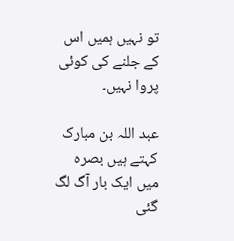تو نہیں ہمیں اس کے جلنے کی کوئی پروا نہیں۔

عبد اللہ بن مبارک کہتے ہیں بصرہ میں ایک بار آگ لگ گئی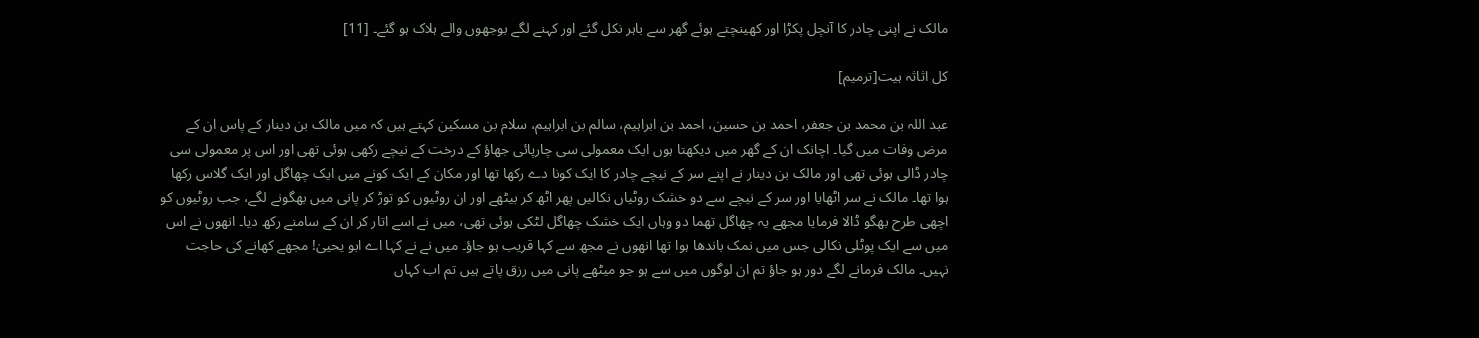مالک نے اپنی چادر کا آنچل پکڑا اور کھینچتے ہوئے گھر سے باہر نکل گئے اور کہنے لگے بوجھوں والے ہلاک ہو گئے۔ [11]

کل اثاثہ ہیت[ترمیم]

عبد اللہ بن محمد بن جعفر، احمد بن حسین، احمد بن ابراہیم، سالم بن ابراہیم، سلام بن مسکین کہتے ہیں کہ میں مالک بن دینار کے پاس ان کے مرض وفات میں گیا۔ اچانک ان کے گھر میں دیکھتا ہوں ایک معمولی سی چارپائی جھاؤ کے درخت کے نیچے رکھی ہوئی تھی اور اس پر معمولی سی چادر ڈالی ہوئی تھی اور مالک بن دینار نے اپنے سر کے نیچے چادر کا ایک کونا دے رکھا تھا اور مکان کے ایک کونے میں ایک چھاگل اور ایک گلاس رکھا ہوا تھا۔ مالک نے سر اٹھایا اور سر کے نیچے سے دو خشک روٹیاں نکالیں پھر اٹھ کر بیٹھے اور ان روٹیوں کو توڑ کر پانی میں بھگونے لگے، جب روٹیوں کو اچھی طرح بھگو ڈالا فرمایا مجھے یہ چھاگل تھما دو وہاں ایک خشک چھاگل لٹکی ہوئی تھی، میں نے اسے اتار کر ان کے سامنے رکھ دیا۔ انھوں نے اس میں سے ایک پوٹلی نکالی جس میں نمک باندھا ہوا تھا انھوں نے مجھ سے کہا قریب ہو جاؤ۔ میں نے نے کہا اے ابو یحییٰ! مجھے کھانے کی حاجت نہیں۔ مالک فرمانے لگے دور ہو جاؤ تم ان لوگوں میں سے ہو جو میٹھے پانی میں رزق پاتے ہیں تم اب کہاں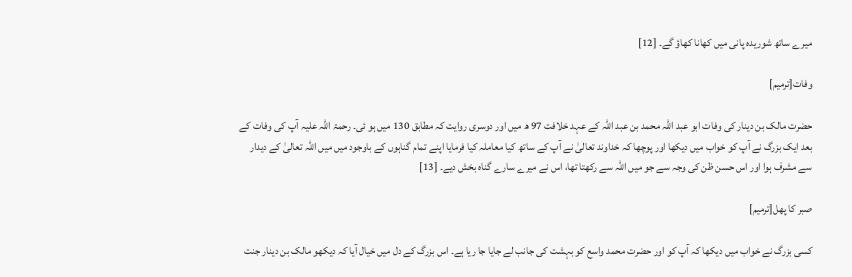میرے ساتھ شوریدہ پانی میں کھانا کھاؤ گے۔ [12]

وفات[ترمیم]

حضرت مالک بن دینار کی وفات ابو عبد اللہ محمد بن عبد اللہ کے عہد خلافت 97 ھ میں اور دوسری روایت کہ مطابق 130 میں ہو ئی۔ رحمۃ اللہ علیہ آپ کی وفات کے بعد ایک بزرگ نے آپ کو خواب میں دیکھا اور پوچھا کہ خداوند تعالیٰ نے آپ کے ساتھ کیا معاملہ کیا فرمایا اپنے تمام گناہوں کے باوجود میں میں اللہ تعالیٰ کے دیدار سے مشرف ہوا اور اس حسن ظن کی وجہ سے جو میں اللہ سے رکھتا تھا، اس نے میرے سارے گناہ بخش دیے۔ [13]

صبر کا پھل[ترمیم]

کسی بزرگ نے خواب میں دیکھا کہ آپ کو اور حضرت محمد واسع کو بہشت کی جانب لے جایا جا ریا ہے۔ اس بزرگ کے دل میں خیال آیا کہ دیکھو مالک بن دینار جنت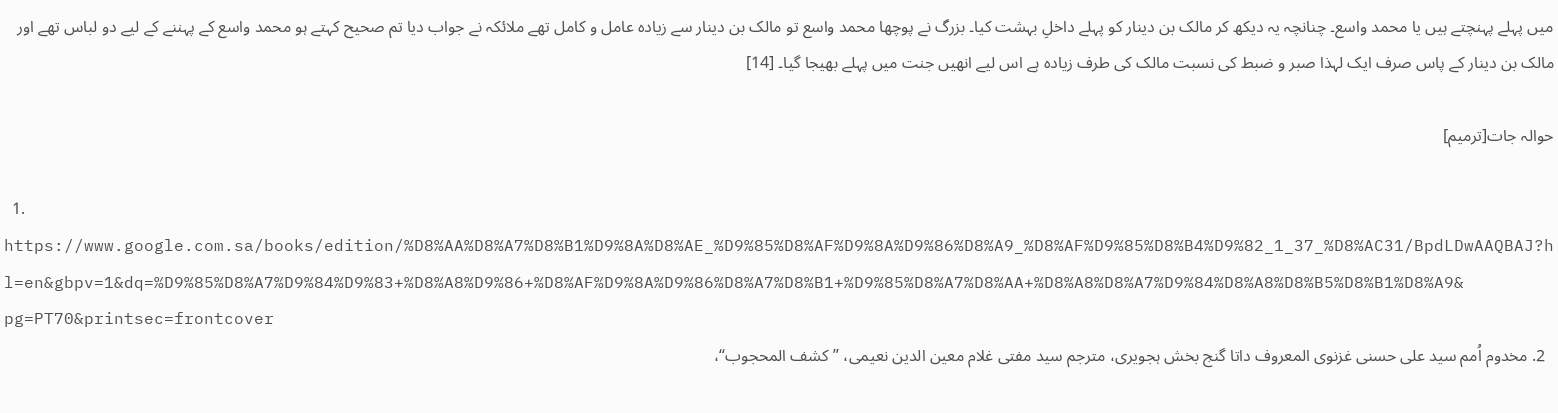میں پہلے پہنچتے ہیں یا محمد واسع۔ چنانچہ یہ دیکھ کر مالک بن دینار کو پہلے داخلِ بہشت کیا۔ بزرگ نے پوچھا محمد واسع تو مالک بن دینار سے زیادہ عامل و کامل تھے ملائکہ نے جواب دیا تم صحیح کہتے ہو محمد واسع کے پہننے کے لیے دو لباس تھے اور مالک بن دینار کے پاس صرف ایک لہذا صبر و ضبط کی نسبت مالک کی طرف زیادہ ہے اس لیے انھیں جنت میں پہلے بھیجا گیا۔ [14]

حوالہ جات[ترمیم]

  1. https://www.google.com.sa/books/edition/%D8%AA%D8%A7%D8%B1%D9%8A%D8%AE_%D9%85%D8%AF%D9%8A%D9%86%D8%A9_%D8%AF%D9%85%D8%B4%D9%82_1_37_%D8%AC31/BpdLDwAAQBAJ?hl=en&gbpv=1&dq=%D9%85%D8%A7%D9%84%D9%83+%D8%A8%D9%86+%D8%AF%D9%8A%D9%86%D8%A7%D8%B1+%D9%85%D8%A7%D8%AA+%D8%A8%D8%A7%D9%84%D8%A8%D8%B5%D8%B1%D8%A9&pg=PT70&printsec=frontcover
  2. مخدوم اُمم سید علی حسنی غزنوی المعروف داتا گنج بخش ہجویری، مترجم سید مفتی غلام معین الدین نعیمی، ”کشف المحجوب“،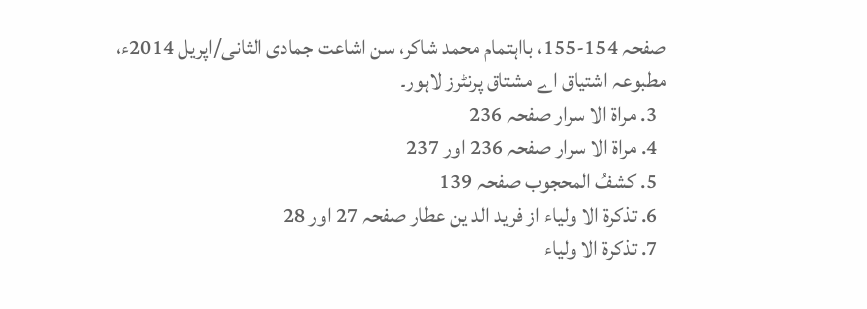صفحہ 154-155، بااہتمام محمد شاکر، سن اشاعت جمادی الثانی/اپریل 2014ء، مطبوعہ اشتیاق اے مشتاق پرنٹرز لاہور۔
  3. مراۃ الا سرار صفحہ 236
  4. مراۃ الا سرار صفحہ 236 اور 237
  5. کشفُ المحجوب صفحہ 139
  6. تذکرۃ الا ولیاء از فرید الد ین عطار صفحہ 27 اور 28
  7. تذکرۃ الا ولیاء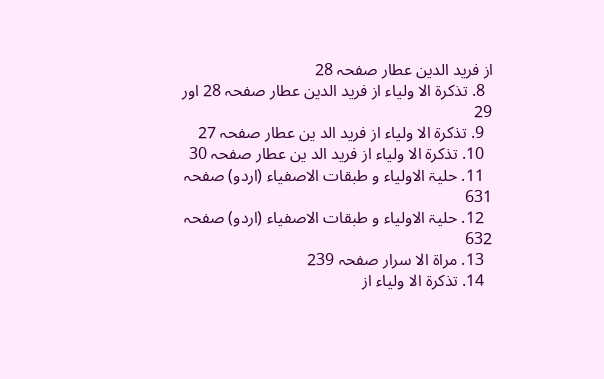از فرید الدین عطار صفحہ 28
  8. تذکرۃ الا ولیاء از فرید الدین عطار صفحہ 28 اور 29
  9. تذکرۃ الا ولیاء از فرید الد ین عطار صفحہ 27
  10. تذکرۃ الا ولیاء از فرید الد ین عطار صفحہ 30
  11. حلیۃ الاولیاء و طبقات الاصفیاء (اردو) صفحہ 631
  12. حلیۃ الاولیاء و طبقات الاصفیاء (اردو) صفحہ 632
  13. مراۃ الا سرار صفحہ 239
  14. تذکرۃ الا ولیاء از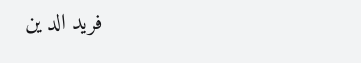فرید الد ین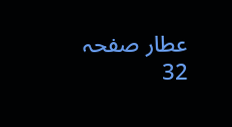عطار صفحہ 32